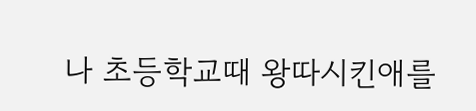나 초등학교때 왕따시킨애를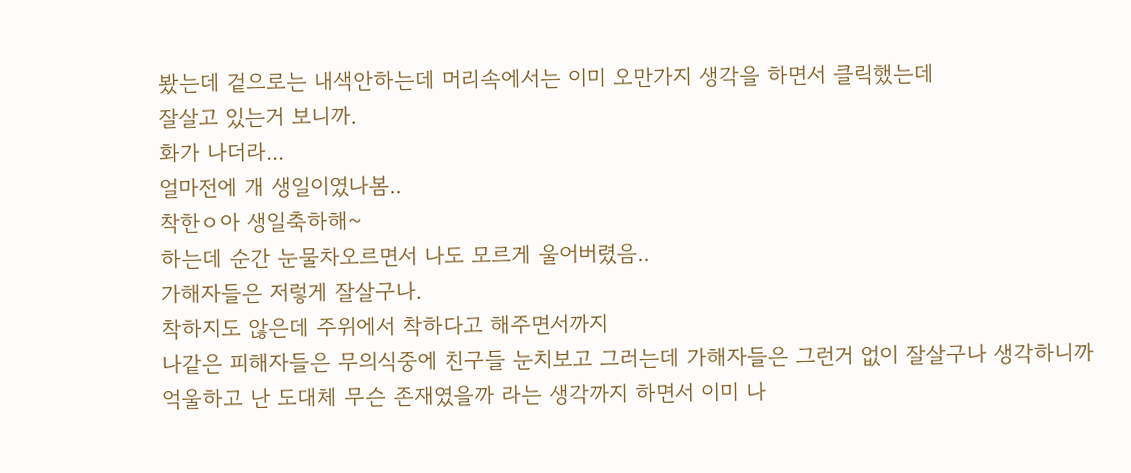봤는데 겉으로는 내색안하는데 머리속에서는 이미 오만가지 생각을 하면서 클릭했는데
잘살고 있는거 보니까.
화가 나더라...
얼마전에 개 생일이였나봄..
착한ㅇ아 생일축하해~
하는데 순간 눈물차오르면서 나도 모르게 울어버렸음..
가해자들은 저렇게 잘살구나.
착하지도 않은데 주위에서 착하다고 해주면서까지
나같은 피해자들은 무의식중에 친구들 눈치보고 그러는데 가해자들은 그런거 없이 잘살구나 생각하니까
억울하고 난 도대체 무슨 존재였을까 라는 생각까지 하면서 이미 나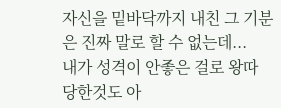자신을 밑바닥까지 내친 그 기분은 진짜 말로 할 수 없는데...
내가 성격이 안좋은 걸로 왕따 당한것도 아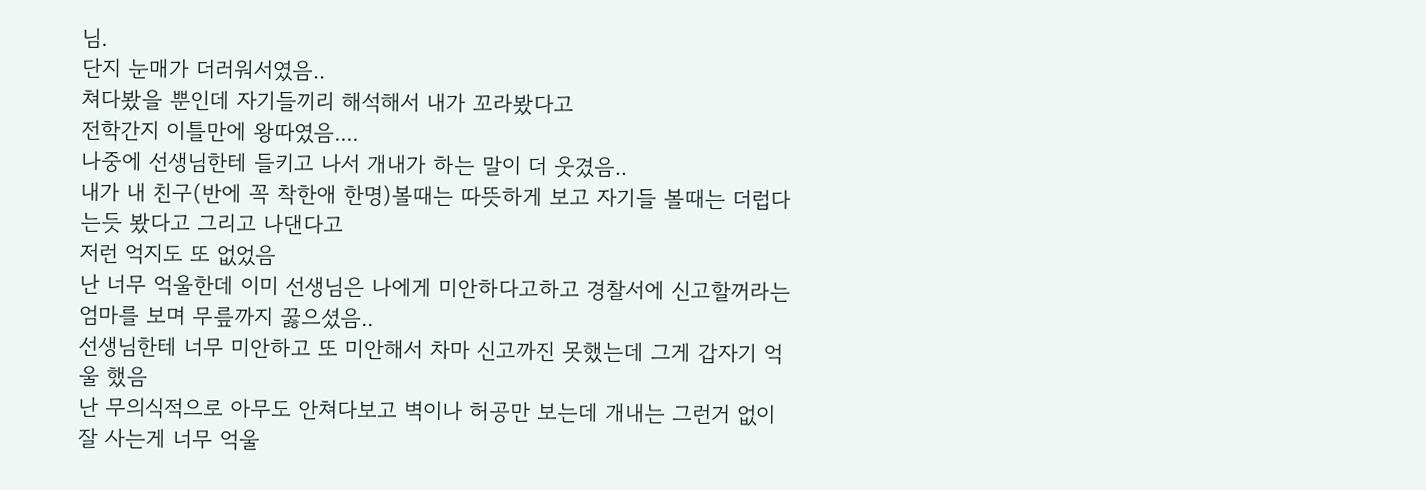님.
단지 눈매가 더러워서였음..
쳐다봤을 뿐인데 자기들끼리 해석해서 내가 꼬라봤다고
전학간지 이틀만에 왕따였음....
나중에 선생님한테 들키고 나서 개내가 하는 말이 더 웃겼음..
내가 내 친구(반에 꼭 착한애 한명)볼때는 따뜻하게 보고 자기들 볼때는 더럽다는듯 봤다고 그리고 나댄다고
저런 억지도 또 없었음
난 너무 억울한데 이미 선생님은 나에게 미안하다고하고 경찰서에 신고할꺼라는 엄마를 보며 무릎까지 꿇으셨음..
선생님한테 너무 미안하고 또 미안해서 차마 신고까진 못했는데 그게 갑자기 억울 했음
난 무의식적으로 아무도 안쳐다보고 벽이나 허공만 보는데 개내는 그런거 없이 잘 사는게 너무 억울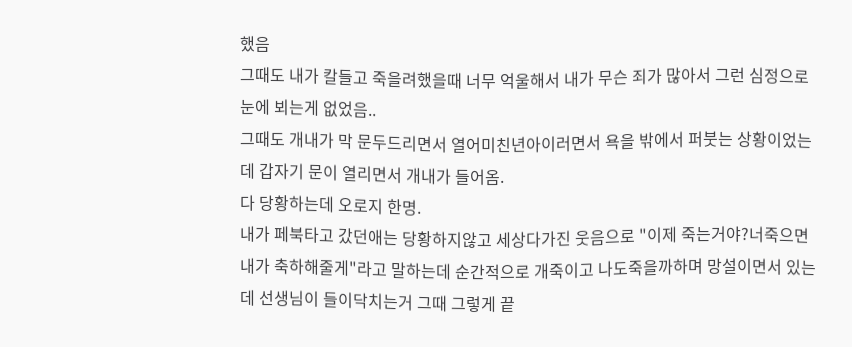했음
그때도 내가 칼들고 죽을려했을때 너무 억울해서 내가 무슨 죄가 많아서 그런 심정으로 눈에 뵈는게 없었음..
그때도 개내가 막 문두드리면서 열어미친년아이러면서 욕을 밖에서 퍼붓는 상황이었는데 갑자기 문이 열리면서 개내가 들어옴.
다 당황하는데 오로지 한명.
내가 페북타고 갔던애는 당황하지않고 세상다가진 웃음으로 "이제 죽는거야?너죽으면 내가 축하해줄게"라고 말하는데 순간적으로 개죽이고 나도죽을까하며 망설이면서 있는데 선생님이 들이닥치는거 그때 그렇게 끝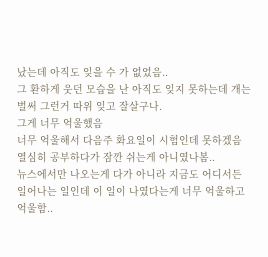났는데 아직도 잊을 수 가 없었음..
그 환하게 웃던 모습을 난 아직도 잊지 못하는데 개는 벌써 그런거 따위 잊고 잘살구나.
그게 너무 억울했음
너무 억울해서 다음주 화요일이 시험인데 못하겠음
열심히 공부하다가 잠깐 쉬는게 아니였나봄..
뉴스에서만 나오는게 다가 아니라 지금도 어디서든 일어나는 일인데 이 일이 나였다는게 너무 억울하고 억울함..